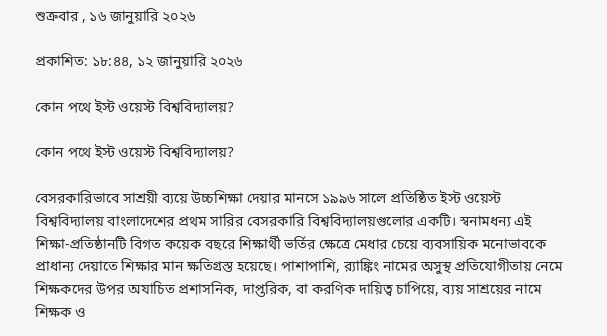শুক্রবার , ১৬ জানুয়ারি ২০২৬

প্রকাশিত: ১৮:৪৪, ১২ জানুয়ারি ২০২৬

কোন পথে ইস্ট ওয়েস্ট বিশ্ববিদ্যালয়?

কোন পথে ইস্ট ওয়েস্ট বিশ্ববিদ্যালয়?

বেসরকারিভাবে সাশ্রয়ী ব্যয়ে উচ্চশিক্ষা দেয়ার মানসে ১৯৯৬ সালে প্রতিষ্ঠিত ইস্ট ওয়েস্ট বিশ্ববিদ্যালয় বাংলাদেশের প্রথম সারির বেসরকারি বিশ্ববিদ্যালয়গুলোর একটি। স্বনামধন্য এই শিক্ষা-প্রতিষ্ঠানটি বিগত কয়েক বছরে শিক্ষার্থী ভর্তির ক্ষেত্রে মেধার চেয়ে ব্যবসায়িক মনোভাবকে প্রাধান্য দেয়াতে শিক্ষার মান ক্ষতিগ্রস্ত হয়েছে। পাশাপাশি, র‍্যাঙ্কিং নামের অসুস্থ প্রতিযোগীতায় নেমে শিক্ষকদের উপর অযাচিত প্রশাসনিক, দাপ্তরিক, বা করণিক দায়িত্ব চাপিয়ে, ব্যয় সাশ্রয়ের নামে শিক্ষক ও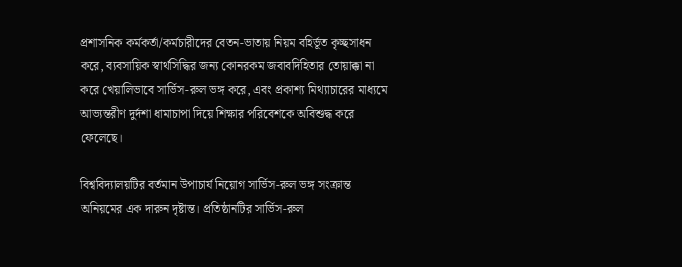প্রশাসনিক কর্মকর্তা/কর্মচারীদের বেতন-ভাতায় নিয়ম বহির্ভূত কৃচ্ছসাধন করে, ব্যবসায়িক স্বার্থসিদ্ধির জন্য কোনরকম জবাবদিহিতার তোয়াক্কা না করে খেয়ালিভাবে সার্ভিস-রুল ভঙ্গ করে, এবং প্রকাশ্য মিথ্যাচারের মাধ্যমে আভ্যন্তরীণ দুর্দশা ধামাচাপা দিয়ে শিক্ষার পরিবেশকে অবিশুদ্ধ করে ফেলেছে।

বিশ্ববিদ্যালয়টির বর্তমান উপাচার্য নিয়োগ সার্ভিস-রুল ভঙ্গ সংক্রান্ত অনিয়মের এক দারুন দৃষ্টান্ত। প্রতিষ্ঠানটির সার্ভিস-রুল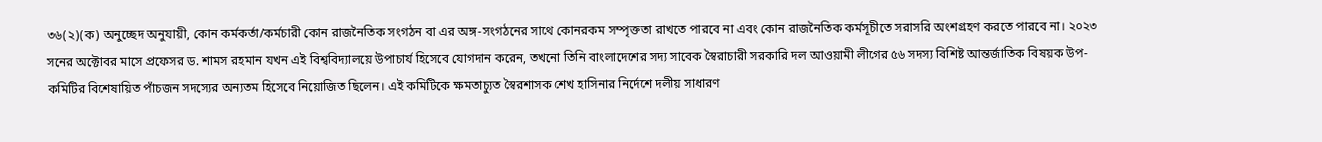৩৬(২)(ক) অনুচ্ছেদ অনুযায়ী, কোন কর্মকর্তা/কর্মচারী কোন রাজনৈতিক সংগঠন বা এর অঙ্গ-সংগঠনের সাথে কোনরকম সম্পৃক্ততা রাখতে পারবে না এবং কোন রাজনৈতিক কর্মসূচীতে সরাসরি অংশগ্রহণ করতে পারবে না। ২০২৩ সনের অক্টোবর মাসে প্রফেসর ড. শামস রহমান যখন এই বিশ্ববিদ্যালয়ে উপাচার্য হিসেবে যোগদান করেন, তখনো তিনি বাংলাদেশের সদ্য সাবেক স্বৈরাচারী সরকারি দল আওয়ামী লীগের ৫৬ সদস্য বিশিষ্ট আন্তর্জাতিক বিষয়ক উপ-কমিটির বিশেষায়িত পাঁচজন সদস্যের অন্যতম হিসেবে নিয়োজিত ছিলেন। এই কমিটিকে ক্ষমতাচ্যুত স্বৈরশাসক শেখ হাসিনার নির্দেশে দলীয় সাধারণ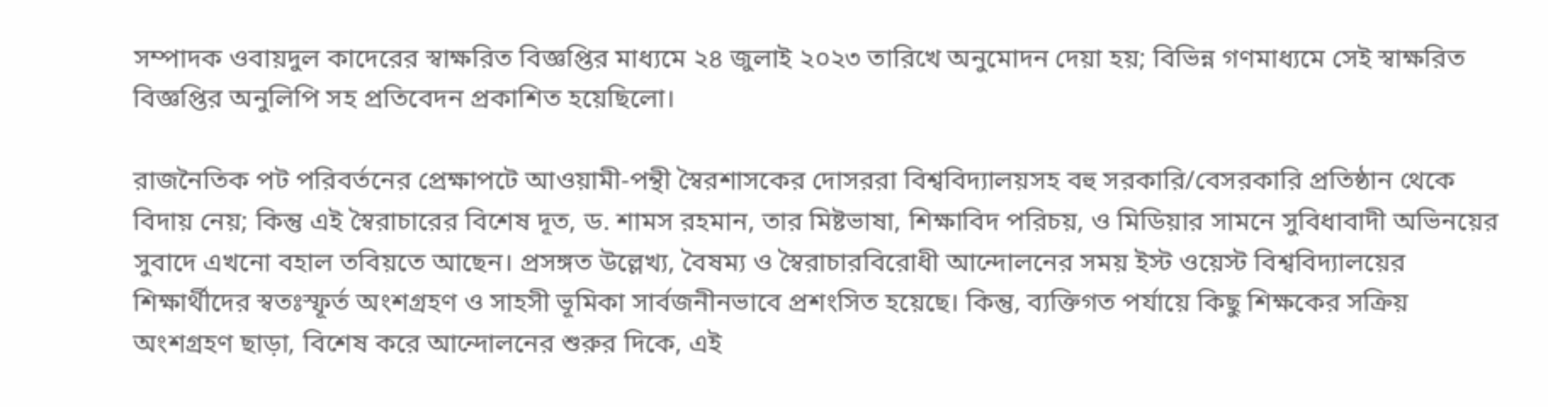সম্পাদক ওবায়দুল কাদেরের স্বাক্ষরিত বিজ্ঞপ্তির মাধ্যমে ২৪ জুলাই ২০২৩ তারিখে অনুমোদন দেয়া হয়; বিভিন্ন গণমাধ্যমে সেই স্বাক্ষরিত বিজ্ঞপ্তির অনুলিপি সহ প্রতিবেদন প্রকাশিত হয়েছিলো।

রাজনৈতিক পট পরিবর্তনের প্রেক্ষাপটে আওয়ামী-পন্থী স্বৈরশাসকের দোসররা বিশ্ববিদ্যালয়সহ বহু সরকারি/বেসরকারি প্রতিষ্ঠান থেকে বিদায় নেয়; কিন্তু এই স্বৈরাচারের বিশেষ দূত, ড. শামস রহমান, তার মিষ্টভাষা, শিক্ষাবিদ পরিচয়, ও মিডিয়ার সামনে সুবিধাবাদী অভিনয়ের সুবাদে এখনো বহাল তবিয়তে আছেন। প্রসঙ্গত উল্লেখ্য, বৈষম্য ও স্বৈরাচারবিরোধী আন্দোলনের সময় ইস্ট ওয়েস্ট বিশ্ববিদ্যালয়ের শিক্ষার্থীদের স্বতঃস্ফূর্ত অংশগ্রহণ ও সাহসী ভূমিকা সার্বজনীনভাবে প্রশংসিত হয়েছে। কিন্তু, ব্যক্তিগত পর্যায়ে কিছু শিক্ষকের সক্রিয় অংশগ্রহণ ছাড়া, বিশেষ করে আন্দোলনের শুরুর দিকে, এই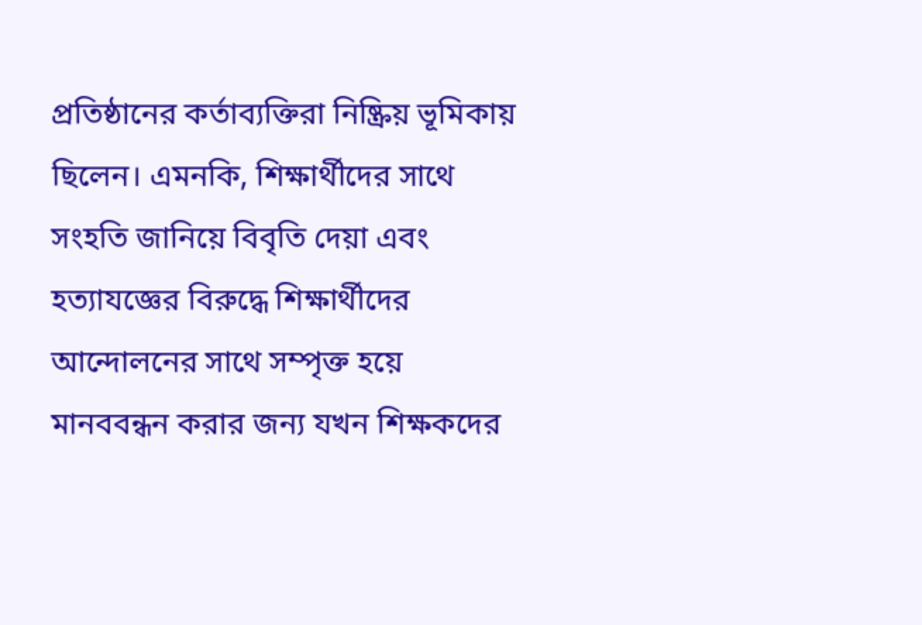প্রতিষ্ঠানের কর্তাব্যক্তিরা নিষ্ক্রিয় ভূমিকায় ছিলেন। এমনকি, শিক্ষার্থীদের সাথে সংহতি জানিয়ে বিবৃতি দেয়া এবং হত্যাযজ্ঞের বিরুদ্ধে শিক্ষার্থীদের আন্দোলনের সাথে সম্পৃক্ত হয়ে মানববন্ধন করার জন্য যখন শিক্ষকদের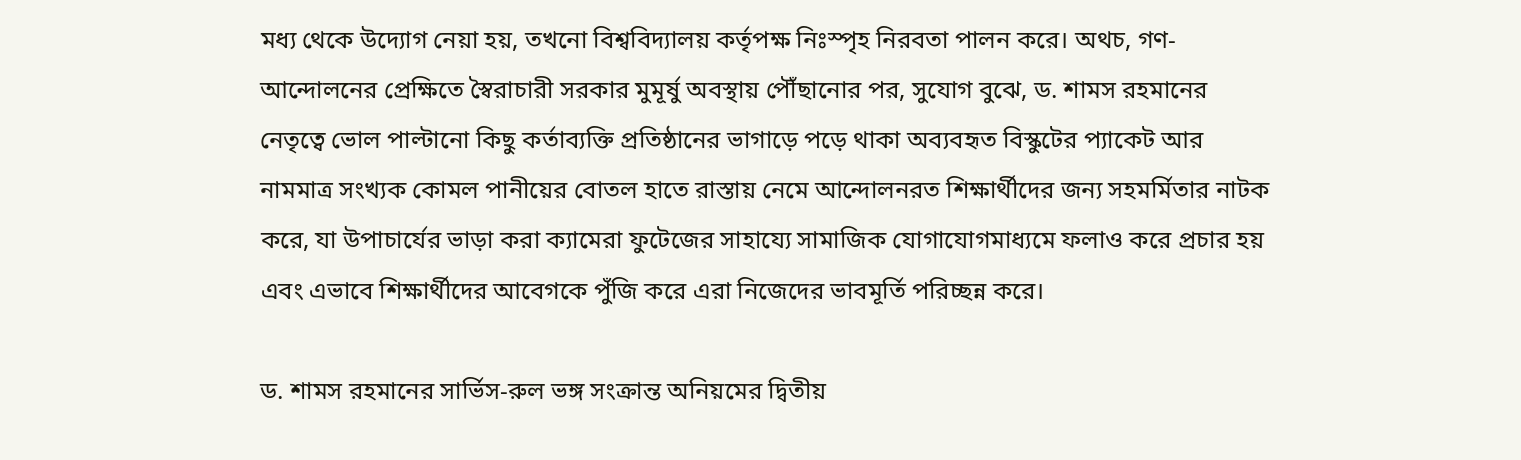মধ্য থেকে উদ্যোগ নেয়া হয়, তখনো বিশ্ববিদ্যালয় কর্তৃপক্ষ নিঃস্পৃহ নিরবতা পালন করে। অথচ, গণ-আন্দোলনের প্রেক্ষিতে স্বৈরাচারী সরকার মুমূর্ষু অবস্থায় পৌঁছানোর পর, সুযোগ বুঝে, ড. শামস রহমানের নেতৃত্বে ভোল পাল্টানো কিছু কর্তাব্যক্তি প্রতিষ্ঠানের ভাগাড়ে পড়ে থাকা অব্যবহৃত বিস্কুটের প্যাকেট আর নামমাত্র সংখ্যক কোমল পানীয়ের বোতল হাতে রাস্তায় নেমে আন্দোলনরত শিক্ষার্থীদের জন্য সহমর্মিতার নাটক করে, যা উপাচার্যের ভাড়া করা ক্যামেরা ফুটেজের সাহায্যে সামাজিক যোগাযোগমাধ্যমে ফলাও করে প্রচার হয় এবং এভাবে শিক্ষার্থীদের আবেগকে পুঁজি করে এরা নিজেদের ভাবমূর্তি পরিচ্ছন্ন করে।

ড. শামস রহমানের সার্ভিস-রুল ভঙ্গ সংক্রান্ত অনিয়মের দ্বিতীয়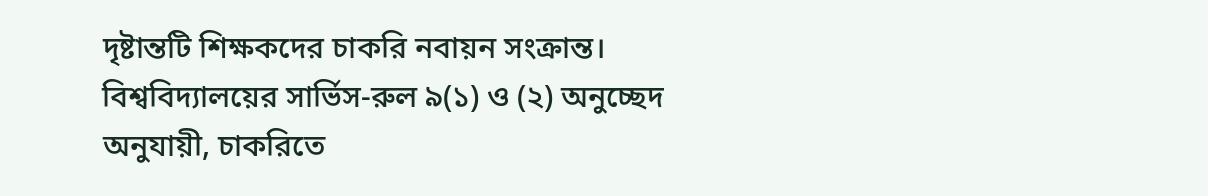দৃষ্টান্তটি শিক্ষকদের চাকরি নবায়ন সংক্রান্ত। বিশ্ববিদ্যালয়ের সার্ভিস-রুল ৯(১) ও (২) অনুচ্ছেদ অনুযায়ী, চাকরিতে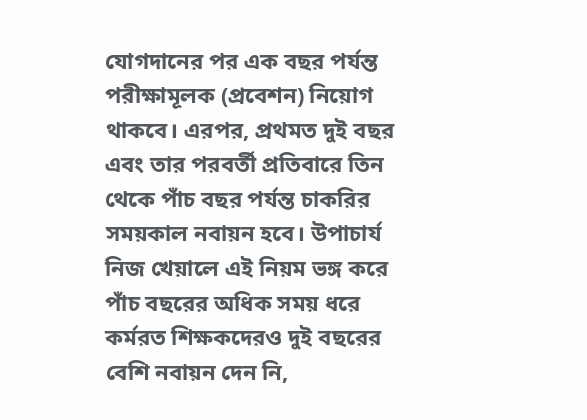যোগদানের পর এক বছর পর্যন্ত পরীক্ষামূলক (প্রবেশন) নিয়োগ থাকবে। এরপর, প্রথমত দুই বছর এবং তার পরবর্তী প্রতিবারে তিন থেকে পাঁচ বছর পর্যন্ত চাকরির সময়কাল নবায়ন হবে। উপাচার্য নিজ খেয়ালে এই নিয়ম ভঙ্গ করে পাঁচ বছরের অধিক সময় ধরে কর্মরত শিক্ষকদেরও দুই বছরের বেশি নবায়ন দেন নি,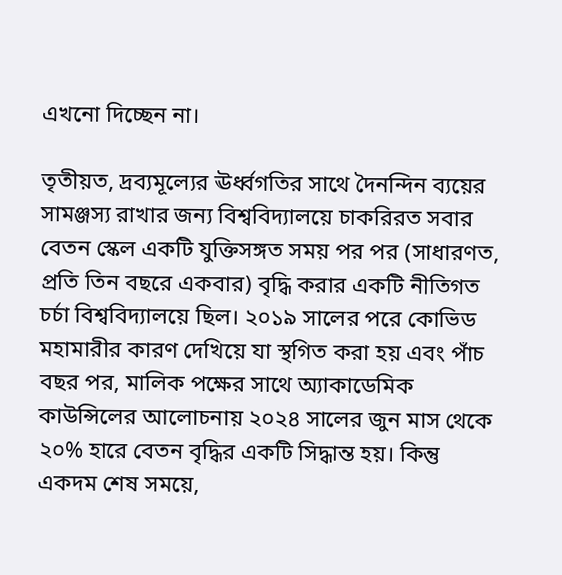এখনো দিচ্ছেন না।

তৃতীয়ত, দ্রব্যমূল্যের ঊর্ধ্বগতির সাথে দৈনন্দিন ব্যয়ের সামঞ্জস্য রাখার জন্য বিশ্ববিদ্যালয়ে চাকরিরত সবার বেতন স্কেল একটি যুক্তিসঙ্গত সময় পর পর (সাধারণত, প্রতি তিন বছরে একবার) বৃদ্ধি করার একটি নীতিগত চর্চা বিশ্ববিদ্যালয়ে ছিল। ২০১৯ সালের পরে কোভিড মহামারীর কারণ দেখিয়ে যা স্থগিত করা হয় এবং পাঁচ বছর পর, মালিক পক্ষের সাথে অ্যাকাডেমিক কাউন্সিলের আলোচনায় ২০২৪ সালের জুন মাস থেকে ২০% হারে বেতন বৃদ্ধির একটি সিদ্ধান্ত হয়। কিন্তু একদম শেষ সময়ে,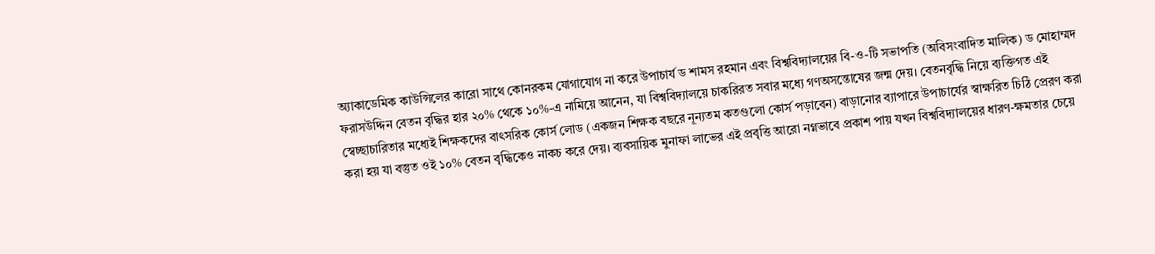অ্যাকাডেমিক কাউন্সিলের কারো সাথে কোনরকম যোগাযোগ না করে উপাচার্য ড শামস রহমান এবং বিশ্ববিদ্যালয়ের বি-ও-টি সভাপতি (অবিসংবাদিত মালিক) ড মোহাম্মদ ফরাসউদ্দিন বেতন বৃদ্ধির হার ২০% থেকে ১০%-এ নামিয়ে আনেন, যা বিশ্ববিদ্যালয়ে চাকরিরত সবার মধ্যে গণঅসন্তোষের জন্ম দেয়। বেতনবৃদ্ধি নিয়ে ব্যক্তিগত এই স্বেচ্ছাচারিতার মধ্যেই শিক্ষকদের বাৎসরিক কোর্স লোড (একজন শিক্ষক বছরে নূন্যতম কতগুলো কোর্স পড়াবেন) বাড়ানোর ব্যাপারে উপাচার্যের স্বাক্ষরিত চিঠি প্রেরণ করা করা হয় যা বস্তুত ওই ১০% বেতন বৃদ্ধিকেও নাকচ করে দেয়। ব্যবসায়িক মুনাফা লাভের এই প্রবৃত্তি আরো নগ্নভাবে প্রকাশ পায় যখন বিশ্ববিদ্যালয়ের ধারণ-ক্ষমতার চেয়ে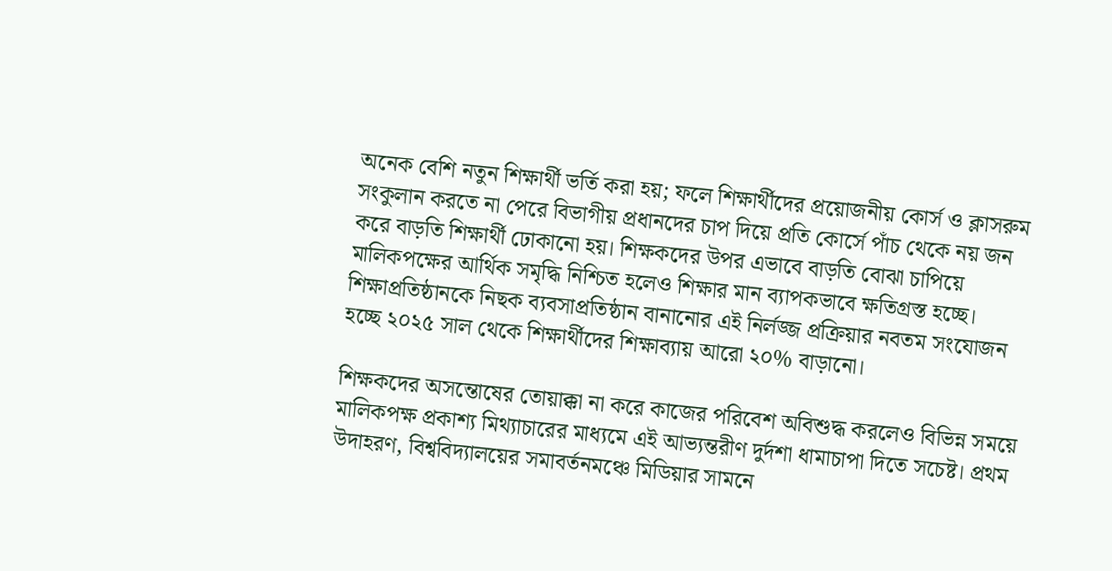অনেক বেশি নতুন শিক্ষার্থী ভর্তি করা হয়; ফলে শিক্ষার্থীদের প্রয়োজনীয় কোর্স ও ক্লাসরুম সংকুলান করতে না পেরে বিভাগীয় প্রধানদের চাপ দিয়ে প্রতি কোর্সে পাঁচ থেকে নয় জন করে বাড়তি শিক্ষার্থী ঢোকানো হয়। শিক্ষকদের উপর এভাবে বাড়তি বোঝা চাপিয়ে মালিকপক্ষের আর্থিক সমৃদ্ধি নিশ্চিত হলেও শিক্ষার মান ব্যাপকভাবে ক্ষতিগ্রস্ত হচ্ছে। শিক্ষাপ্রতিষ্ঠানকে নিছক ব্যবসাপ্রতিষ্ঠান বানানোর এই নির্লজ্জ প্রক্রিয়ার নবতম সংযোজন হচ্ছে ২০২৫ সাল থেকে শিক্ষার্থীদের শিক্ষাব্যায় আরো ২০% বাড়ানো।

শিক্ষকদের অসন্তোষের তোয়াক্কা না করে কাজের পরিবেশ অবিশুদ্ধ করলেও বিভিন্ন সময়ে মালিকপক্ষ প্রকাশ্য মিথ্যাচারের মাধ্যমে এই আভ্যন্তরীণ দুর্দশা ধামাচাপা দিতে সচেষ্ট। প্রথম উদাহরণ, বিশ্ববিদ্যালয়ের সমাবর্তনমঞ্চে মিডিয়ার সামনে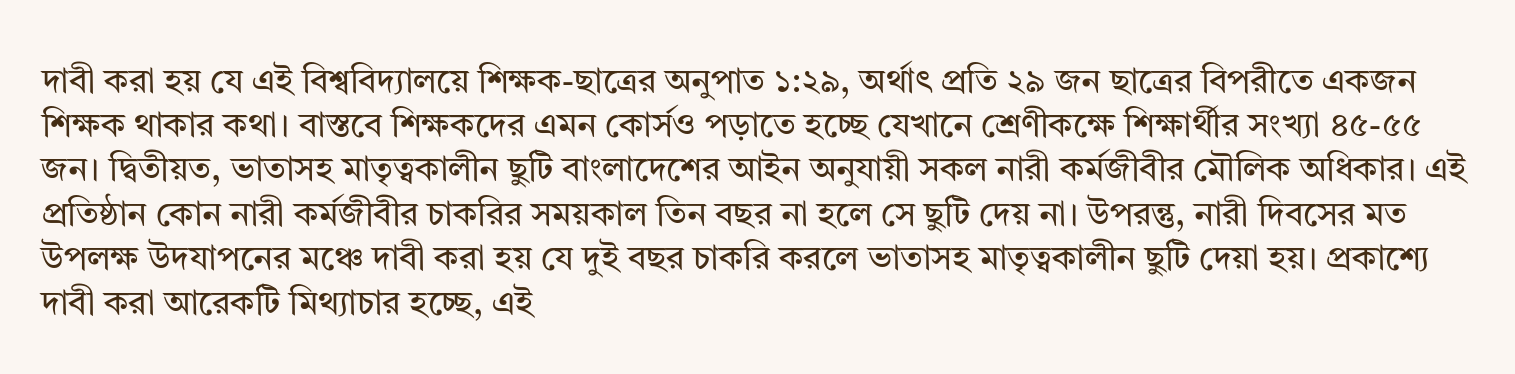দাবী করা হয় যে এই বিশ্ববিদ্যালয়ে শিক্ষক-ছাত্রের অনুপাত ১:২৯, অর্থাৎ প্রতি ২৯ জন ছাত্রের বিপরীতে একজন শিক্ষক থাকার কথা। বাস্তবে শিক্ষকদের এমন কোর্সও পড়াতে হচ্ছে যেখানে শ্রেণীকক্ষে শিক্ষার্থীর সংখ্যা ৪৫-৫৫ জন। দ্বিতীয়ত, ভাতাসহ মাতৃত্বকালীন ছুটি বাংলাদেশের আইন অনুযায়ী সকল নারী কর্মজীবীর মৌলিক অধিকার। এই প্রতিষ্ঠান কোন নারী কর্মজীবীর চাকরির সময়কাল তিন বছর না হলে সে ছুটি দেয় না। উপরন্তু, নারী দিবসের মত উপলক্ষ উদযাপনের মঞ্চে দাবী করা হয় যে দুই বছর চাকরি করলে ভাতাসহ মাতৃত্বকালীন ছুটি দেয়া হয়। প্রকাশ্যে দাবী করা আরেকটি মিথ্যাচার হচ্ছে, এই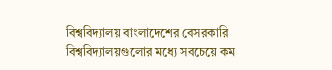বিশ্ববিদ্যালয় বাংলাদেশের বেসরকারি বিশ্ববিদ্যালয়গুলোর মধ্যে সবচেয়ে কম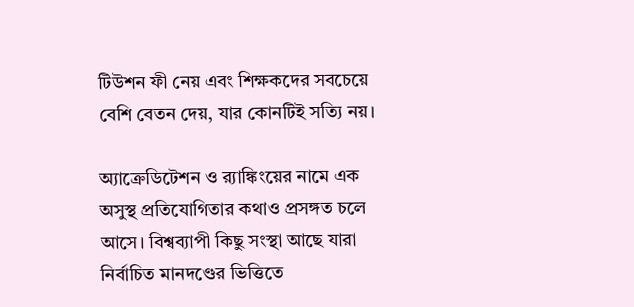টিউশন ফী নেয় এবং শিক্ষকদের সবচেয়ে বেশি বেতন দেয়, যার কোনটিই সত্যি নয়।

অ্যাক্রেডিটেশন ও র‍্যাঙ্কিংয়ের নামে এক অসুস্থ প্রতিযোগিতার কথাও প্রসঙ্গত চলে আসে। বিশ্বব্যাপী কিছু সংস্থা আছে যারা নির্বাচিত মানদণ্ডের ভিত্তিতে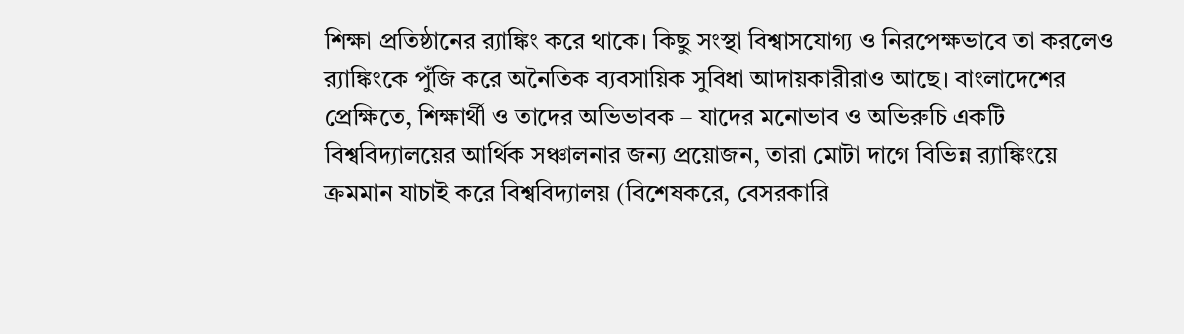শিক্ষা প্রতিষ্ঠানের র‍্যাঙ্কিং করে থাকে। কিছু সংস্থা বিশ্বাসযোগ্য ও নিরপেক্ষভাবে তা করলেও র‍্যাঙ্কিংকে পুঁজি করে অনৈতিক ব্যবসায়িক সুবিধা আদায়কারীরাও আছে। বাংলাদেশের প্রেক্ষিতে, শিক্ষার্থী ও তাদের অভিভাবক – যাদের মনোভাব ও অভিরুচি একটি বিশ্ববিদ্যালয়ের আর্থিক সঞ্চালনার জন্য প্রয়োজন, তারা মোটা দাগে বিভিন্ন র‍্যাঙ্কিংয়ে ক্রমমান যাচাই করে বিশ্ববিদ্যালয় (বিশেষকরে, বেসরকারি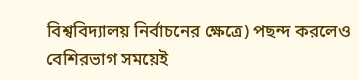বিশ্ববিদ্যালয় নির্বাচনের ক্ষেত্রে) পছন্দ করলেও বেশিরভাগ সময়েই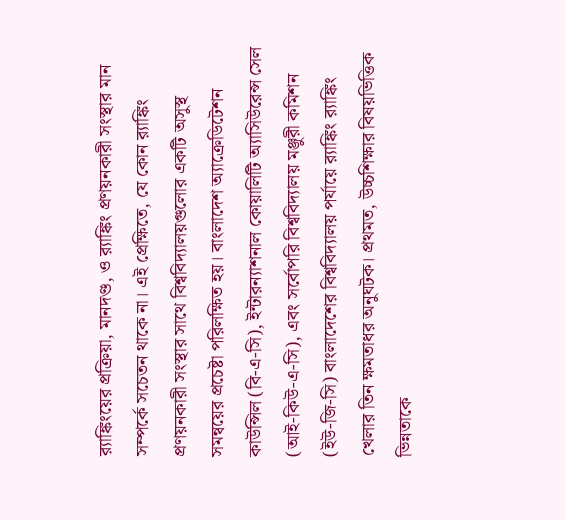র‍্যাঙ্কিংয়ের প্রক্রিয়া, মানদণ্ড, ও র‍্যাঙ্কিং প্রণয়নকারী সংস্থার মান সম্পর্কে সচেতন থাকে না। এই প্রেক্ষিতে, যে কোন র‍্যাঙ্কিং প্রণয়নকারী সংস্থার সাথে বিশ্ববিদ্যালয়গুলোর একটি অসুস্থ সমন্বয়ের প্রচেষ্টা পরিলক্ষিত হয়। বাংলাদেশ অ্যাক্রেডিটেশন কাউন্সিল (বি-এ-সি), ইন্টারন্যাশনাল কোয়ালিটি অ্যাসিউরেন্স সেল (আই-কিউ-এ-সি), এবং সর্বোপরি বিশ্ববিদ্যালয় মঞ্জুরী কমিশন (ইউ-জি-সি) বাংলাদেশের বিশ্ববিদ্যালয় পর্যায়ে র‍্যাঙ্কিং র‍্যাঙ্কিং খেলার তিন ক্ষমতাধর অনুঘটক। প্রথমত, উচ্চশিক্ষার বিষয়ভিত্তিক ভিন্নতাকে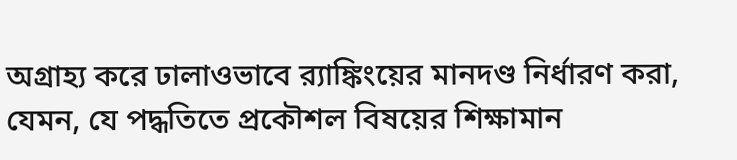অগ্রাহ্য করে ঢালাওভাবে র‍্যাঙ্কিংয়ের মানদণ্ড নির্ধারণ করা, যেমন, যে পদ্ধতিতে প্রকৌশল বিষয়ের শিক্ষামান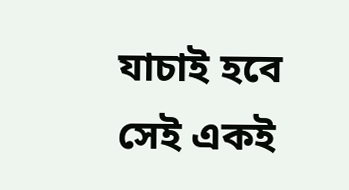যাচাই হবে সেই একই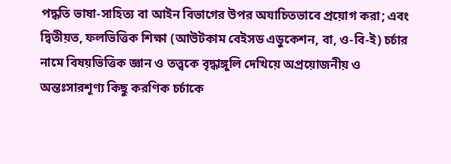পদ্ধতি ভাষা-সাহিত্য বা আইন বিভাগের উপর অযাচিতভাবে প্রয়োগ করা; এবং দ্বিতীয়ত, ফলভিত্তিক শিক্ষা (আউটকাম বেইসড এডুকেশন, বা, ও-বি-ই) চর্চার নামে বিষয়ভিত্তিক জ্ঞান ও তত্ত্বকে বৃদ্ধাঙ্গুলি দেখিয়ে অপ্রয়োজনীয় ও অন্তঃসারশূণ্য কিছু করণিক চর্চাকে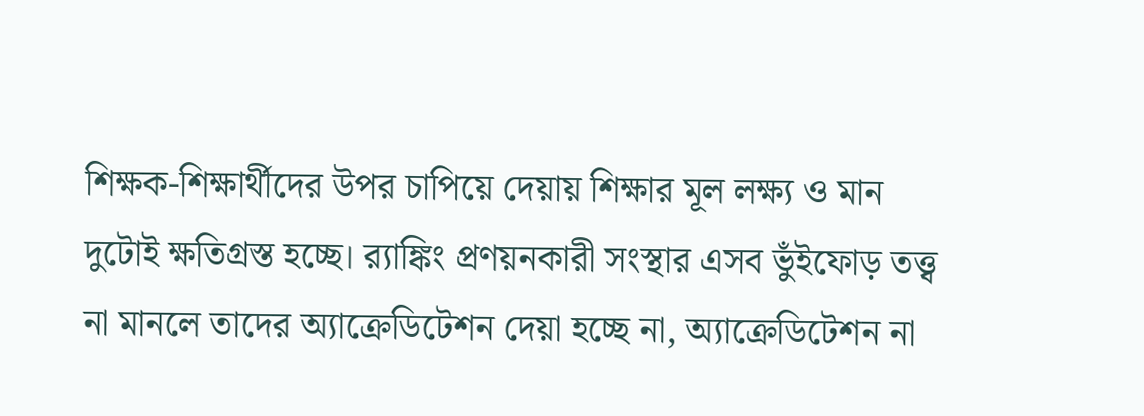শিক্ষক-শিক্ষার্থীদের উপর চাপিয়ে দেয়ায় শিক্ষার মূল লক্ষ্য ও মান দুটোই ক্ষতিগ্রস্ত হচ্ছে। র‍্যাঙ্কিং প্রণয়নকারী সংস্থার এসব ভুঁইফোড় তত্ত্ব না মানলে তাদের অ্যাক্রেডিটেশন দেয়া হচ্ছে না, অ্যাক্রেডিটেশন না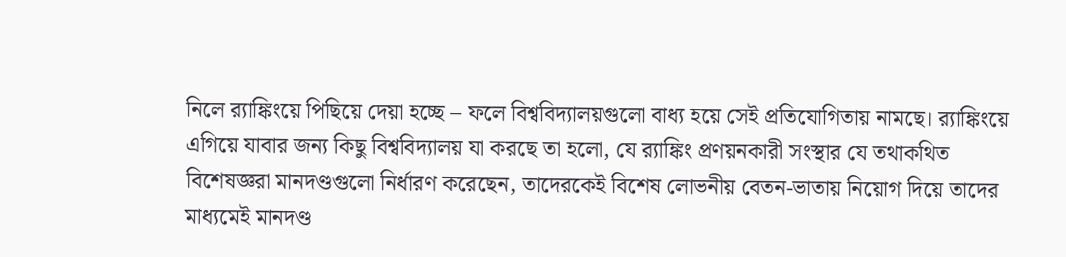নিলে র‍্যাঙ্কিংয়ে পিছিয়ে দেয়া হচ্ছে – ফলে বিশ্ববিদ্যালয়গুলো বাধ্য হয়ে সেই প্রতিযোগিতায় নামছে। র‍্যাঙ্কিংয়ে এগিয়ে যাবার জন্য কিছু বিশ্ববিদ্যালয় যা করছে তা হলো, যে র‍্যাঙ্কিং প্রণয়নকারী সংস্থার যে তথাকথিত বিশেষজ্ঞরা মানদণ্ডগুলো নির্ধারণ করেছেন, তাদেরকেই বিশেষ লোভনীয় বেতন-ভাতায় নিয়োগ দিয়ে তাদের মাধ্যমেই মানদণ্ড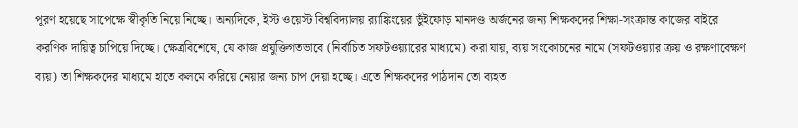পূরণ হয়েছে সাপেক্ষে স্বীকৃতি নিয়ে নিচ্ছে। অন্যদিকে, ইস্ট ওয়েস্ট বিশ্ববিদ্যালয় র‍্যাঙ্কিংয়ের ভুঁইফোড় মানদণ্ড অর্জনের জন্য শিক্ষকদের শিক্ষা-সংক্রান্ত কাজের বাইরে করণিক দায়িত্ব চাপিয়ে দিচ্ছে। ক্ষেত্রবিশেষে, যে কাজ প্রযুক্তিগতভাবে (নির্বাচিত সফটওয়্যারের মাধ্যমে) করা যায়, ব্যয় সংকোচনের নামে (সফটওয়্যার ক্রয় ও রক্ষণাবেক্ষণ ব্যয়) তা শিক্ষকদের মাধ্যমে হাতে কলমে করিয়ে নেয়ার জন্য চাপ দেয়া হচ্ছে। এতে শিক্ষকদের পাঠদান তো ব্যহত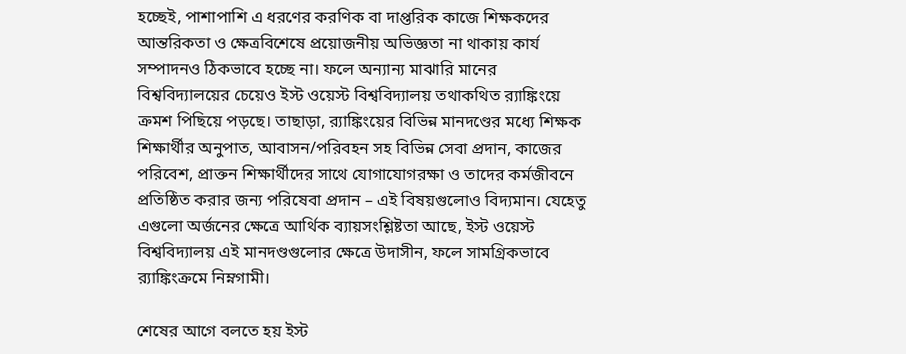হচ্ছেই, পাশাপাশি এ ধরণের করণিক বা দাপ্তরিক কাজে শিক্ষকদের আন্তরিকতা ও ক্ষেত্রবিশেষে প্রয়োজনীয় অভিজ্ঞতা না থাকায় কার্য সম্পাদনও ঠিকভাবে হচ্ছে না। ফলে অন্যান্য মাঝারি মানের বিশ্ববিদ্যালয়ের চেয়েও ইস্ট ওয়েস্ট বিশ্ববিদ্যালয় তথাকথিত র‍্যাঙ্কিংয়ে ক্রমশ পিছিয়ে পড়ছে। তাছাড়া, র‍্যাঙ্কিংয়ের বিভিন্ন মানদণ্ডের মধ্যে শিক্ষক শিক্ষার্থীর অনুপাত, আবাসন/পরিবহন সহ বিভিন্ন সেবা প্রদান, কাজের পরিবেশ, প্রাক্তন শিক্ষার্থীদের সাথে যোগাযোগরক্ষা ও তাদের কর্মজীবনে প্রতিষ্ঠিত করার জন্য পরিষেবা প্রদান – এই বিষয়গুলোও বিদ্যমান। যেহেতু এগুলো অর্জনের ক্ষেত্রে আর্থিক ব্যায়সংশ্লিষ্টতা আছে, ইস্ট ওয়েস্ট বিশ্ববিদ্যালয় এই মানদণ্ডগুলোর ক্ষেত্রে উদাসীন, ফলে সামগ্রিকভাবে র‍্যাঙ্কিংক্রমে নিম্নগামী।

শেষের আগে বলতে হয় ইস্ট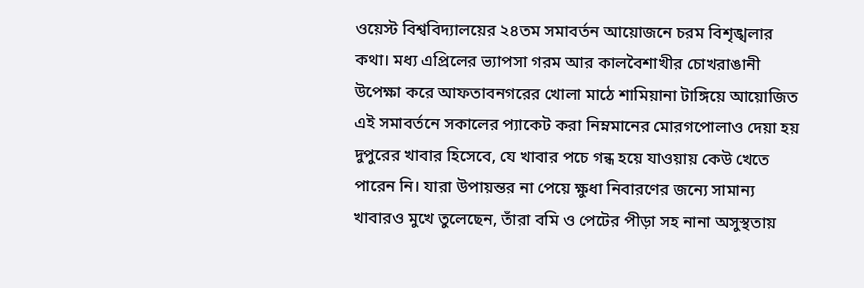ওয়েস্ট বিশ্ববিদ্যালয়ের ২৪তম সমাবর্তন আয়োজনে চরম বিশৃঙ্খলার কথা। মধ্য এপ্রিলের ভ্যাপসা গরম আর কালবৈশাখীর চোখরাঙানী উপেক্ষা করে আফতাবনগরের খোলা মাঠে শামিয়ানা টাঙ্গিয়ে আয়োজিত এই সমাবর্তনে সকালের প্যাকেট করা নিম্নমানের মোরগপোলাও দেয়া হয় দুপুরের খাবার হিসেবে, যে খাবার পচে গন্ধ হয়ে যাওয়ায় কেউ খেতে পারেন নি। যারা উপায়ন্তর না পেয়ে ক্ষুধা নিবারণের জন্যে সামান্য খাবারও মুখে তুলেছেন, তাঁরা বমি ও পেটের পীড়া সহ নানা অসুস্থতায়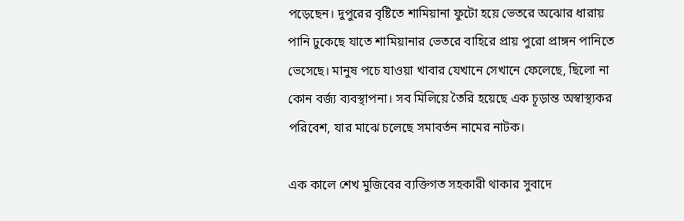পড়েছেন। দুপুরের বৃষ্টিতে শামিয়ানা ফুটো হয়ে ভেতরে অঝোর ধারায় পানি ঢুকেছে যাতে শামিয়ানার ভেতরে বাহিরে প্রায় পুরো প্রাঙ্গন পানিতে ভেসেছে। মানুষ পচে যাওয়া খাবার যেখানে সেখানে ফেলেছে, ছিলো না কোন বর্জ্য ব্যবস্থাপনা। সব মিলিয়ে তৈরি হয়েছে এক চূড়ান্ত অস্বাস্থ্যকর পরিবেশ, যার মাঝে চলেছে সমাবর্তন নামের নাটক।

এক কালে শেখ মুজিবের ব্যক্তিগত সহকারী থাকার সুবাদে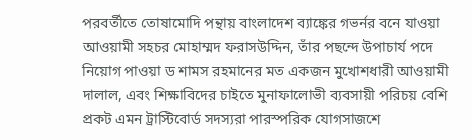পরবর্তীতে তোষামোদি পন্থায় বাংলাদেশ ব্যাঙ্কের গভর্নর বনে যাওয়া আওয়ামী সহচর মোহাম্মদ ফরাসউদ্দিন, তাঁর পছন্দে উপাচার্য পদে নিয়োগ পাওয়া ড শামস রহমানের মত একজন মুখোশধারী আওয়ামী দালাল, এবং শিক্ষাবিদের চাইতে মুনাফালোভী ব্যবসায়ী পরিচয় বেশি প্রকট এমন ট্রাস্টিবোর্ড সদস্যরা পারস্পরিক যোগসাজশে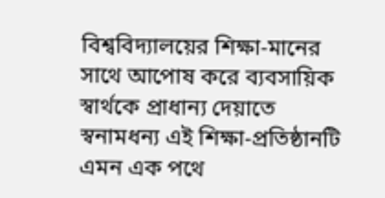বিশ্ববিদ্যালয়ের শিক্ষা-মানের সাথে আপোষ করে ব্যবসায়িক স্বার্থকে প্রাধান্য দেয়াতে স্বনামধন্য এই শিক্ষা-প্রতিষ্ঠানটি এমন এক পথে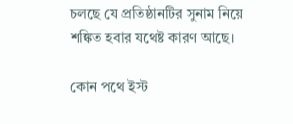চলছে যে প্রতিষ্ঠানটির সুনাম নিয়ে শঙ্কিত হবার যথেষ্ট কারণ আছে।

কোন পথে ইস্ট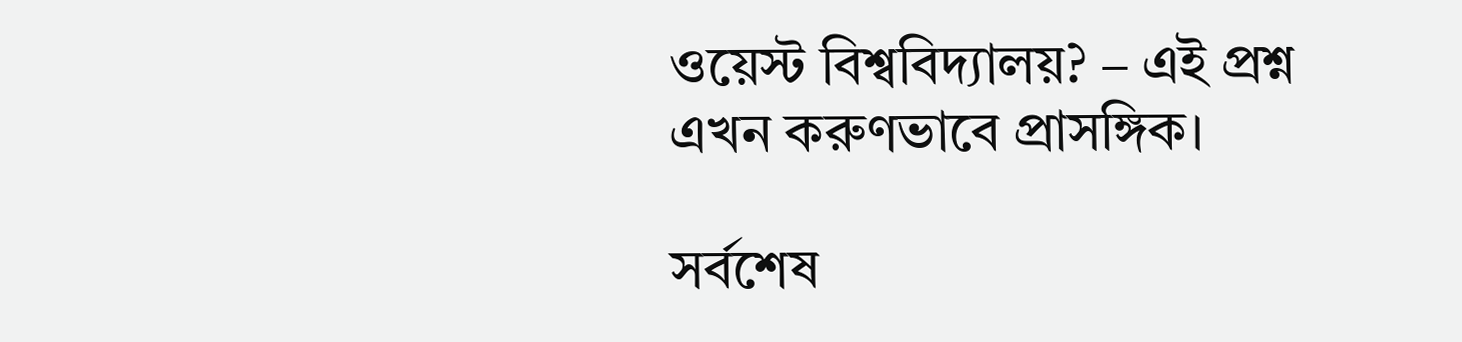ওয়েস্ট বিশ্ববিদ্যালয়? – এই প্রশ্ন এখন করুণভাবে প্রাসঙ্গিক।

সর্বশেষ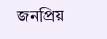জনপ্রিয়